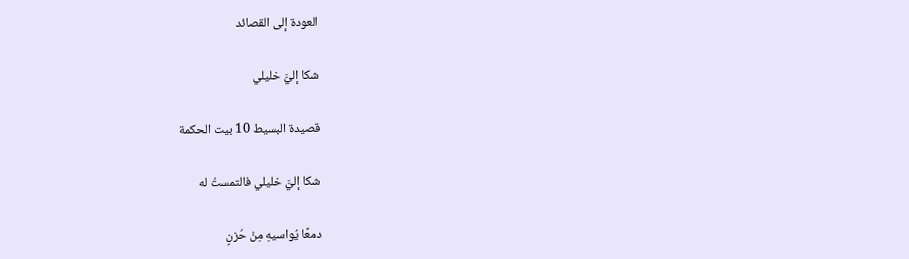العودة إلى القصائد

شكا إليَّ خليلي

قصيدة البسيط 10 بيت الحكمة

شكا إليَّ خليلي فالتمستُ له

دمعًا يُواسيهِ مِنْ حُزنٍ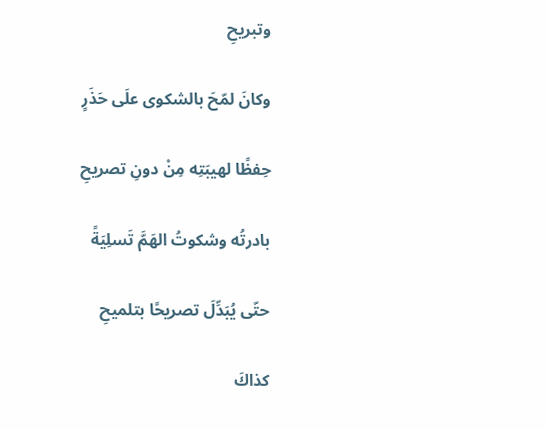وتبريحِ

وكانَ لمّحَ بالشكوى علَى حَذَرٍ

حِفظًا لهيبَتِه مِنْ دونِ تصريحِ

بادرتُه وشكوتُ الهَمَّ تَسلِيَةً

حتّى يُبَدِّلَ تصريحًا بتلميحِ

كذاكَ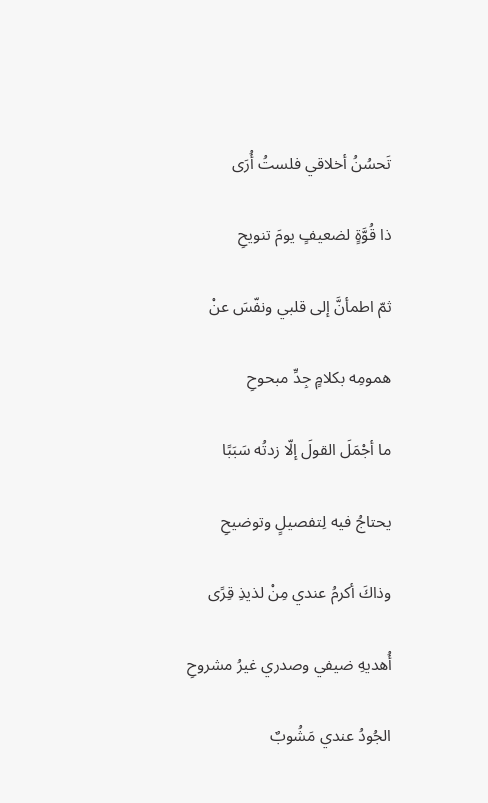تَحسُنُ أخلاقي فلستُ أُرَى

ذا قُوَّةٍ لضعيفٍ يومَ تنويحِ

ثمّ اطمأنَّ إلى قلبي ونفّسَ عنْ

همومِه بكلامٍ جِدِّ مبحوحِ

ما أجْمَلَ القولَ إلّا زدتُه سَبَبًا

يحتاجُ فيه لِتفصيلٍ وتوضيحِ

وذاكَ أكرمُ عندي مِنْ لذيذِ قِرًى

أُهديهِ ضيفي وصدري غيرُ مشروحِ

الجُودُ عندي مَشُوبٌ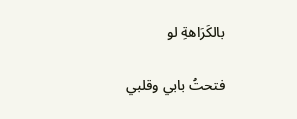بالكَرَاهةِ لو

فتحتُ بابي وقلبي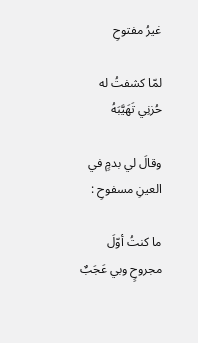غيرُ مفتوحِ

لمّا كشفتُ له حُزنِي تَهَيَّبَهُ

وقالَ لي بدمٍ في العينِ مسفوحِ :

ما كنتُ أوّلَ مجروحٍ وبي عَجَبٌ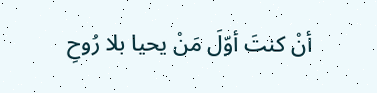أنْ كنتَ أوّلَ مَنْ يحيا بلا رُوحِ